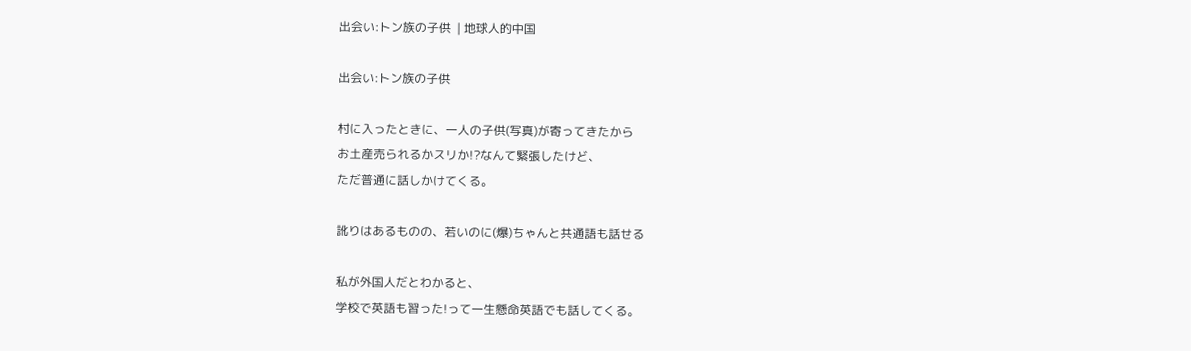出会い:トン族の子供  | 地球人的中国

出会い:トン族の子供

村に入ったときに、一人の子供(写真)が寄ってきたから
お土産売られるかスリか!?なんて緊張したけど、
ただ普通に話しかけてくる。

訛りはあるものの、若いのに(爆)ちゃんと共通語も話せる

私が外国人だとわかると、
学校で英語も習った!って一生懸命英語でも話してくる。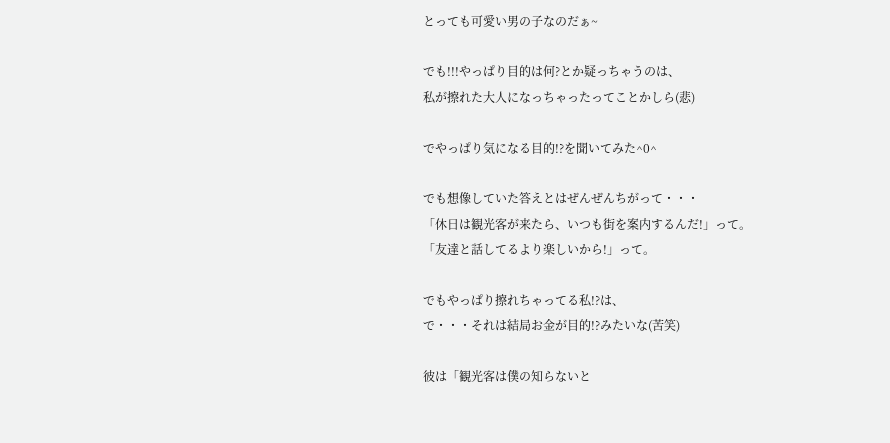とっても可愛い男の子なのだぁ~

でも!!!やっぱり目的は何?とか疑っちゃうのは、
私が擦れた大人になっちゃったってことかしら(悲)

でやっぱり気になる目的!?を聞いてみた^0^

でも想像していた答えとはぜんぜんちがって・・・
「休日は観光客が来たら、いつも街を案内するんだ!」って。
「友達と話してるより楽しいから!」って。

でもやっぱり擦れちゃってる私!?は、
で・・・それは結局お金が目的!?みたいな(苦笑)

彼は「観光客は僕の知らないと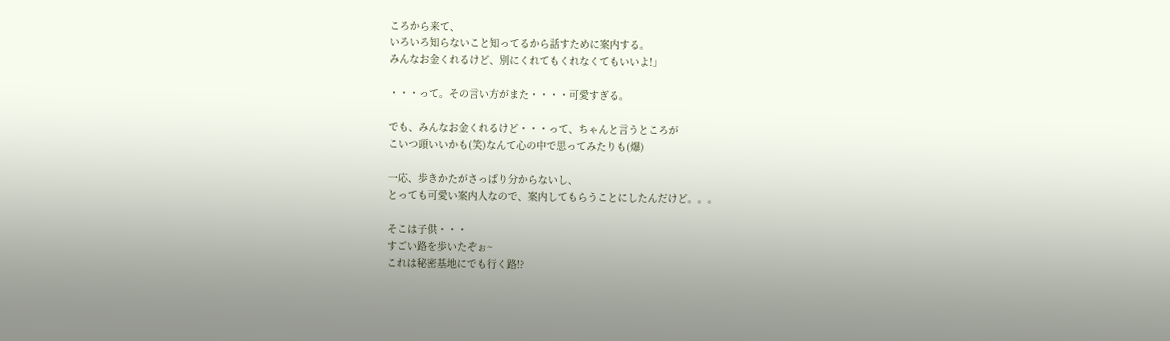ころから来て、
いろいろ知らないこと知ってるから話すために案内する。
みんなお金くれるけど、別にくれてもくれなくてもいいよ!」

・・・って。その言い方がまた・・・・可愛すぎる。

でも、みんなお金くれるけど・・・って、ちゃんと言うところが
こいつ頭いいかも(笑)なんて心の中で思ってみたりも(爆)

一応、歩きかたがさっぱり分からないし、
とっても可愛い案内人なので、案内してもらうことにしたんだけど。。。

そこは子供・・・
すごい路を歩いたぞぉ~
これは秘密基地にでも行く路!?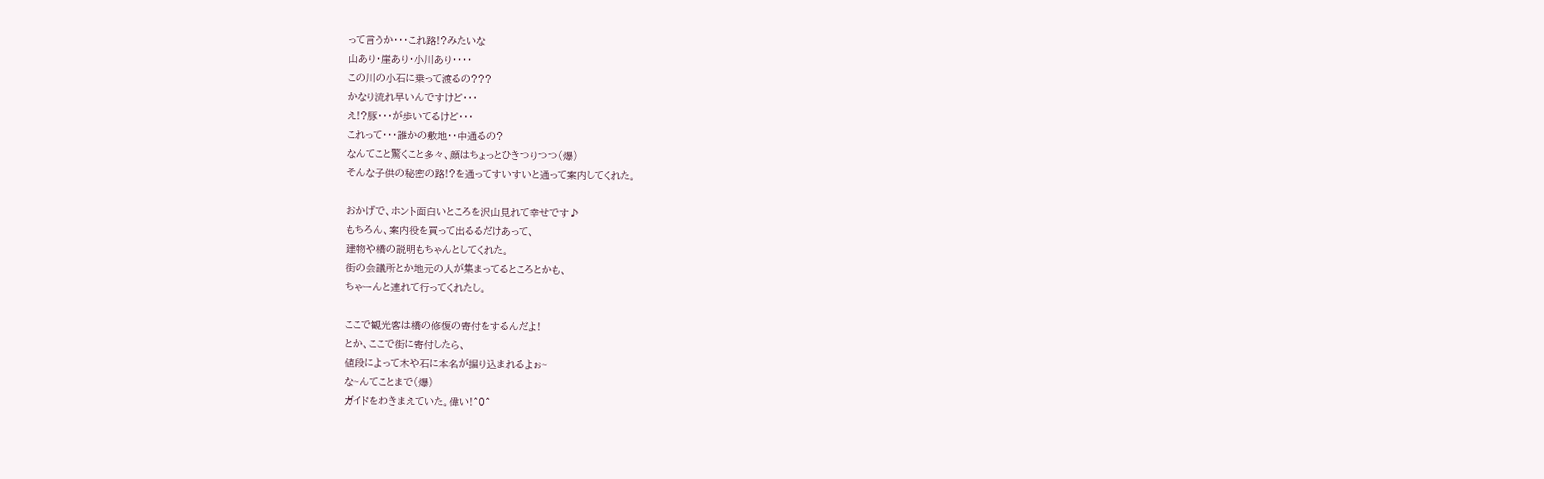って言うか・・・これ路!?みたいな
山あり・崖あり・小川あり・・・・
この川の小石に乗って渡るの???
かなり流れ早いんですけど・・・
え!?豚・・・が歩いてるけど・・・
これって・・・誰かの敷地・・中通るの?
なんてこと驚くこと多々、顔はちょっとひきつりつつ(爆)
そんな子供の秘密の路!?を通ってすいすいと通って案内してくれた。

おかげで、ホント面白いところを沢山見れて幸せです♪
もちろん、案内役を買って出るるだけあって、
建物や橋の説明もちゃんとしてくれた。
街の会議所とか地元の人が集まってるところとかも、
ちゃーんと連れて行ってくれたし。

ここで観光客は橋の修復の寄付をするんだよ!
とか、ここで街に寄付したら、
値段によって木や石に本名が掘り込まれるよぉ~
な~んてことまで(爆)
ガイドをわきまえていた。偉い!^0^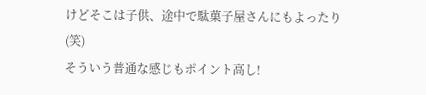けどそこは子供、途中で駄菓子屋さんにもよったり(笑)
そういう普通な感じもポイント高し!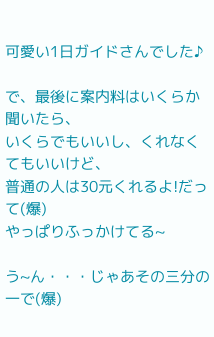可愛い1日ガイドさんでした♪

で、最後に案内料はいくらか聞いたら、
いくらでもいいし、くれなくてもいいけど、
普通の人は30元くれるよ!だって(爆)
やっぱりふっかけてる~

う~ん・・・じゃあその三分の一で(爆)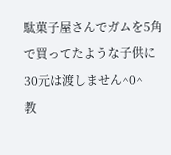駄菓子屋さんでガムを5角で買ってたような子供に30元は渡しません^0^
教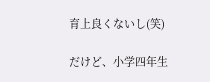育上良くないし(笑)

だけど、小学四年生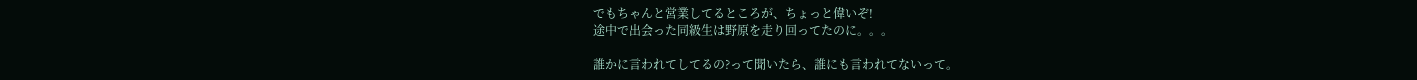でもちゃんと営業してるところが、ちょっと偉いぞ!
途中で出会った同級生は野原を走り回ってたのに。。。

誰かに言われてしてるの?って聞いたら、誰にも言われてないって。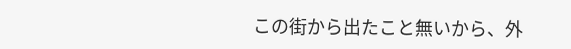この街から出たこと無いから、外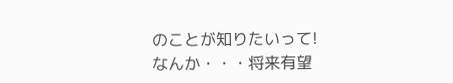のことが知りたいって!
なんか・・・将来有望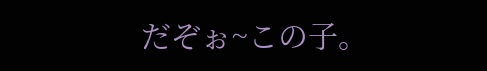だぞぉ~この子。